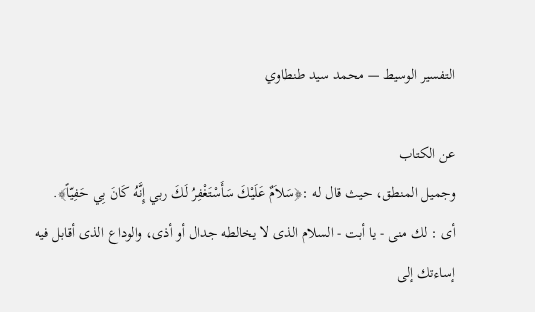التفسير الوسيط — محمد سيد طنطاوي

عن الكتاب
وجميل المنطق، حيث قال له :﴿سَلاَمٌ عَلَيْكَ سَأَسْتَغْفِرُ لَكَ ربي إِنَّهُ كَانَ بِي حَفِيّاً﴾.
أى : لك منى - يا أبت - السلام الذى لا يخالطه جدال أو أذى، والوداع الذى أقابل فيه إساءتك إلى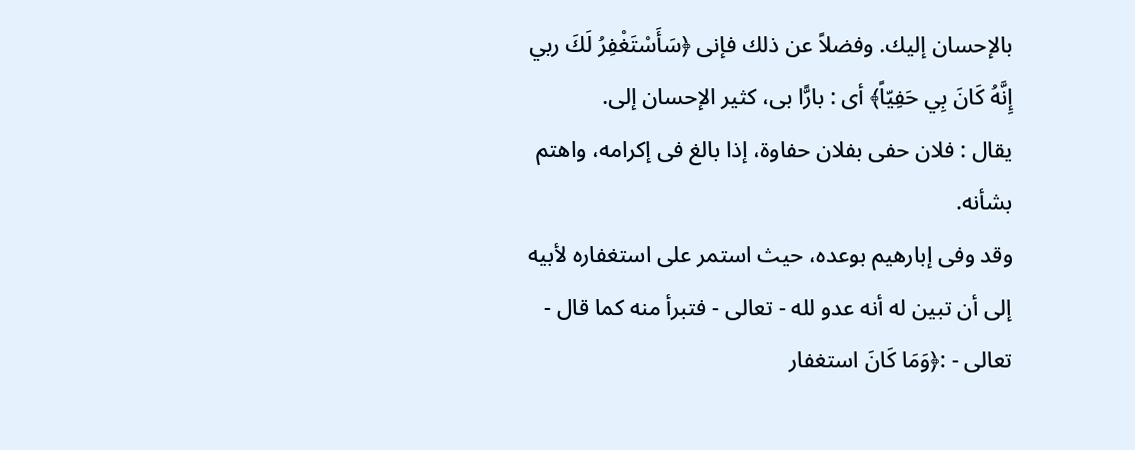بالإحسان إليك. وفضلاً عن ذلك فإنى ﴿سَأَسْتَغْفِرُ لَكَ ربي إِنَّهُ كَانَ بِي حَفِيّاً﴾ أى : بارًّا بى، كثير الإحسان إلى.
يقال : فلان حفى بفلان حفاوة، إذا بالغ فى إكرامه، واهتم بشأنه.
وقد وفى إبارهيم بوعده، حيث استمر على استغفاره لأبيه إلى أن تبين له أنه عدو لله - تعالى - فتبرأ منه كما قال - تعالى - :﴿وَمَا كَانَ استغفار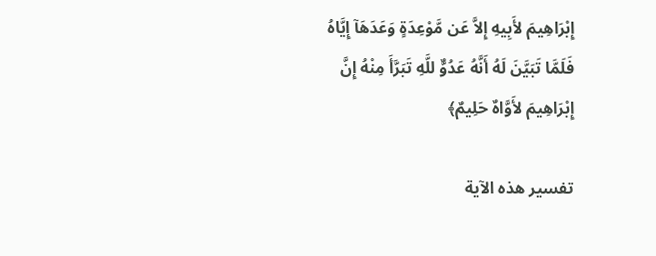إِبْرَاهِيمَ لأَبِيهِ إِلاَّ عَن مَّوْعِدَةٍ وَعَدَهَآ إِيَّاهُ فَلَمَّا تَبَيَّنَ لَهُ أَنَّهُ عَدُوٌّ للَّهِ تَبَرَّأَ مِنْهُ إِنَّ إِبْرَاهِيمَ لأَوَّاهٌ حَلِيمٌ﴾

تفسير هذه الآية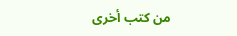من كتب أخرى